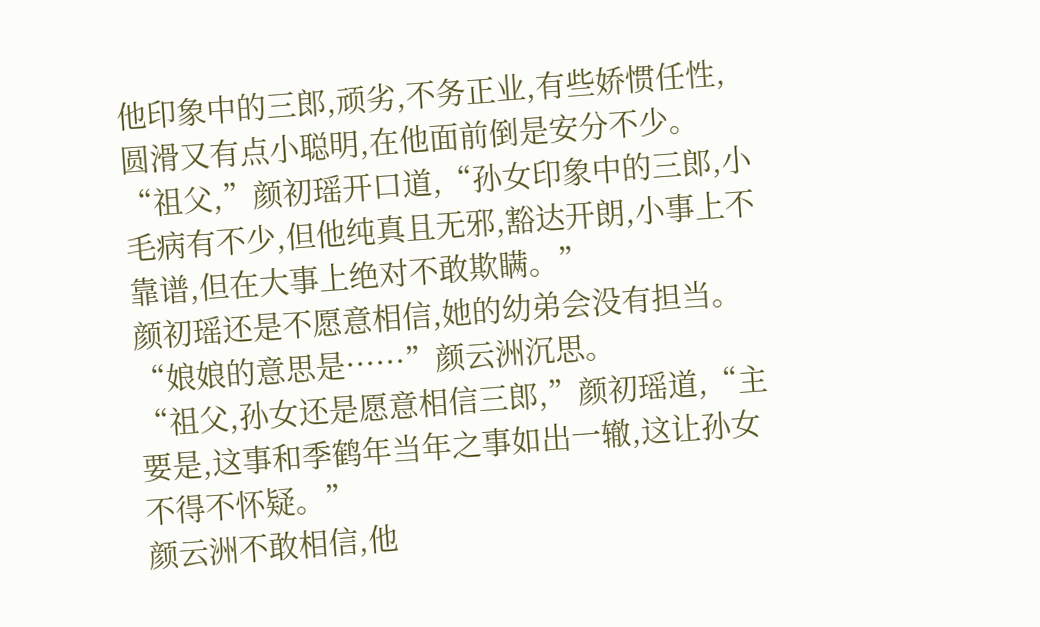他印象中的三郎,顽劣,不务正业,有些娇惯任性,圆滑又有点小聪明,在他面前倒是安分不少。
“祖父,”颜初瑶开口道,“孙女印象中的三郎,小毛病有不少,但他纯真且无邪,豁达开朗,小事上不靠谱,但在大事上绝对不敢欺瞒。”
颜初瑶还是不愿意相信,她的幼弟会没有担当。
“娘娘的意思是······”颜云洲沉思。
“祖父,孙女还是愿意相信三郎,”颜初瑶道,“主要是,这事和季鹤年当年之事如出一辙,这让孙女不得不怀疑。”
颜云洲不敢相信,他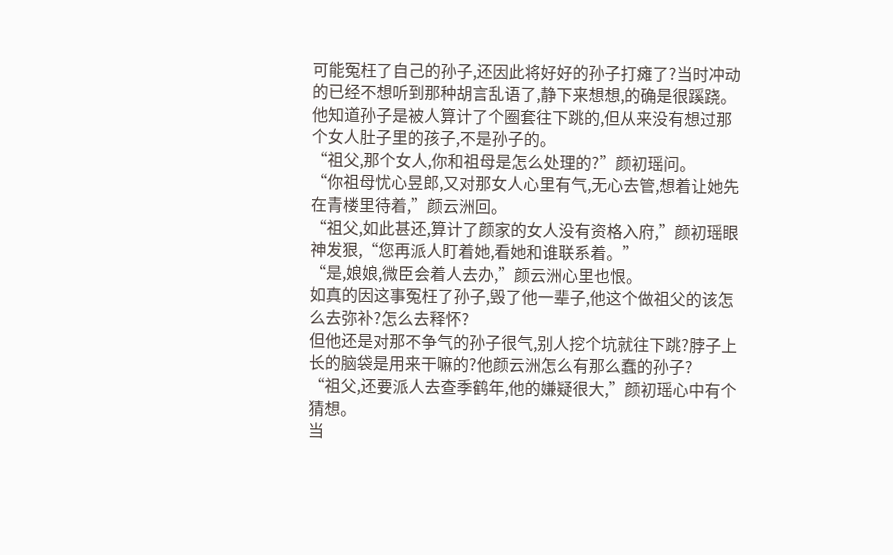可能冤枉了自己的孙子,还因此将好好的孙子打瘫了?当时冲动的已经不想听到那种胡言乱语了,静下来想想,的确是很蹊跷。
他知道孙子是被人算计了个圈套往下跳的,但从来没有想过那个女人肚子里的孩子,不是孙子的。
“祖父,那个女人,你和祖母是怎么处理的?”颜初瑶问。
“你祖母忧心昱郎,又对那女人心里有气,无心去管,想着让她先在青楼里待着,”颜云洲回。
“祖父,如此甚还,算计了颜家的女人没有资格入府,”颜初瑶眼神发狠,“您再派人盯着她,看她和谁联系着。”
“是,娘娘,微臣会着人去办,”颜云洲心里也恨。
如真的因这事冤枉了孙子,毁了他一辈子,他这个做祖父的该怎么去弥补?怎么去释怀?
但他还是对那不争气的孙子很气,别人挖个坑就往下跳?脖子上长的脑袋是用来干嘛的?他颜云洲怎么有那么蠢的孙子?
“祖父,还要派人去查季鹤年,他的嫌疑很大,”颜初瑶心中有个猜想。
当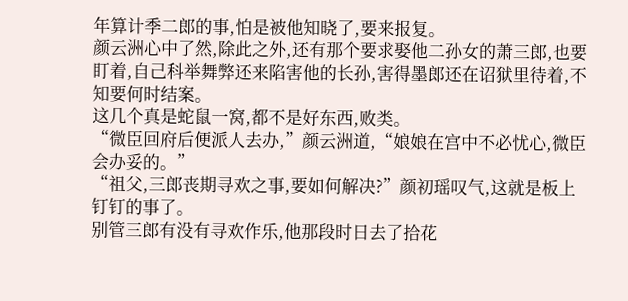年算计季二郎的事,怕是被他知晓了,要来报复。
颜云洲心中了然,除此之外,还有那个要求娶他二孙女的萧三郎,也要盯着,自己科举舞弊还来陷害他的长孙,害得墨郎还在诏狱里待着,不知要何时结案。
这几个真是蛇鼠一窝,都不是好东西,败类。
“微臣回府后便派人去办,”颜云洲道,“娘娘在宫中不必忧心,微臣会办妥的。”
“祖父,三郎丧期寻欢之事,要如何解决?”颜初瑶叹气,这就是板上钉钉的事了。
别管三郎有没有寻欢作乐,他那段时日去了拾花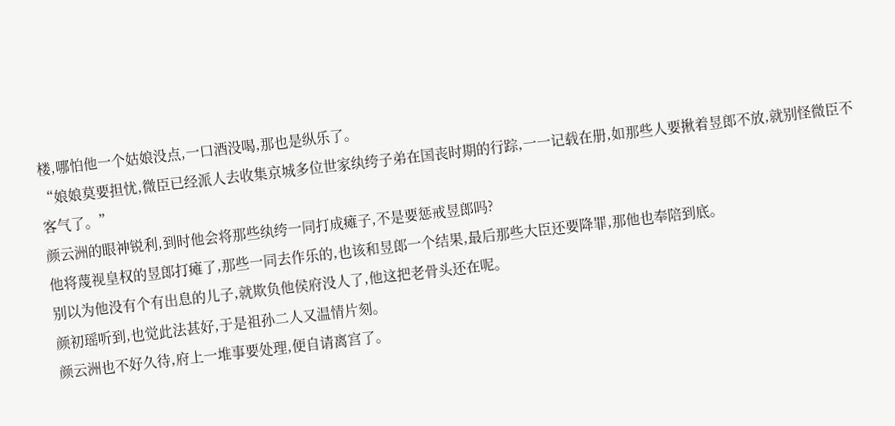楼,哪怕他一个姑娘没点,一口酒没喝,那也是纵乐了。
“娘娘莫要担忧,微臣已经派人去收集京城多位世家纨绔子弟在国丧时期的行踪,一一记载在册,如那些人要揪着昱郎不放,就别怪微臣不客气了。”
颜云洲的眼神锐利,到时他会将那些纨绔一同打成瘫子,不是要惩戒昱郎吗?
他将蔑视皇权的昱郎打瘫了,那些一同去作乐的,也该和昱郎一个结果,最后那些大臣还要降罪,那他也奉陪到底。
别以为他没有个有出息的儿子,就欺负他侯府没人了,他这把老骨头还在呢。
颜初瑶听到,也觉此法甚好,于是祖孙二人又温情片刻。
颜云洲也不好久待,府上一堆事要处理,便自请离宫了。